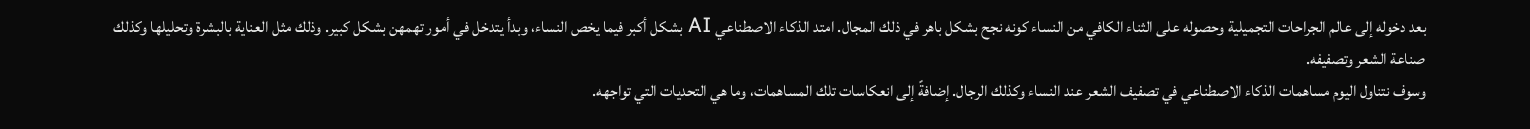بعد دخوله إلى عالم الجراحات التجميلية وحصوله على الثناء الكافي من النساء كونه نجح بشكل باهر في ذلك المجال. امتد الذكاء الاصطناعي AI بشكل أكبر فيما يخص النساء، وبدأ يتدخل في أمور تهمهن بشكل كبير. وذلك مثل العناية بالبشرة وتحليلها وكذلك صناعة الشعر وتصفيفه.
وسوف نتناول اليوم مساهمات الذكاء الاصطناعي في تصفيف الشعر عند النساء وكذلك الرجال. إضافةً إلى انعكاسات تلك المساهمات، وما هي التحديات التي تواجهه.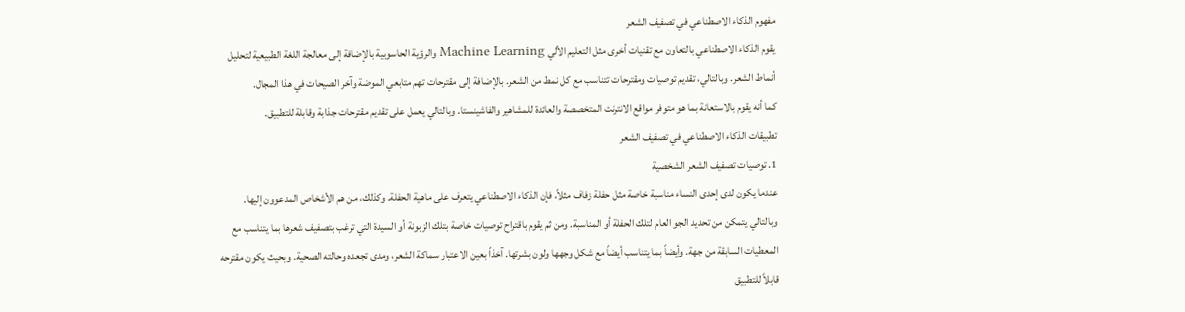مفهوم الذكاء الاصطناعي في تصفيف الشعر
يقوم الذكاء الاصطناعي بالتعاون مع تقنيات أخرى مثل التعليم الألي Machine Learning والرؤية الحاسوبية بالإضافة إلى معالجة اللغة الطبيعية لتحليل أنماط الشعر. وبالتالي، تقديم توصيات ومقترحات تتناسب مع كل نمط من الشعر. بالإضافة إلى مقترحات تهم متابعي الموضة وآخر الصيحات في هذا المجال.
كما أنه يقوم بالاستعانة بما هو متوفر مواقع الانترنت المتخصصة والعائدة للمشاهير والفاشينستا. وبالتالي يعمل على تقديم مقترحات جذابة وقابلة للتطبيق.
تطبيقات الذكاء الاصطناعي في تصفيف الشعر
1. توصيات تصفيف الشعر الشخصية
عندما يكون لدى إحدى النساء مناسبة خاصة مثل حفلة زفاف مثلاً، فإن الذكاء الاصطناعي يتعرف على ماهية الحفلة. وكذلك، من هم الأشخاص المدعوون إليها. وبالتالي يتمكن من تحديد الجو العام لتلك الحفلة أو المناسبة. ومن ثم يقوم باقتراح توصيات خاصة بتلك الزبونة أو السيدة التي ترغب بتصفيف شعرها بما يتناسب مع المعطيات السابقة من جهة. وأيضاً بما يتناسب أيضاً مع شكل وجهها ولون بشرتها. آخذاً بعين الاعتبار سماكة الشعر، ومدى تجعده وحالته الصحية. وبحيث يكون مقترحه قابلاً للتطبيق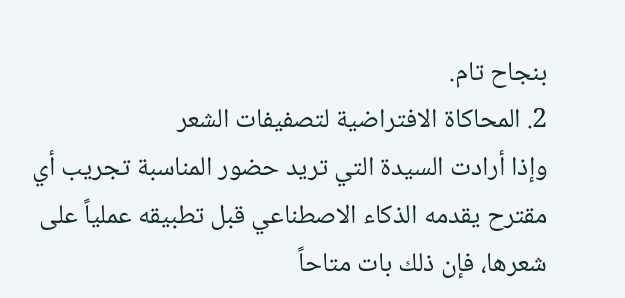بنجاح تام.
2. المحاكاة الافتراضية لتصفيفات الشعر
وإذا أرادت السيدة التي تريد حضور المناسبة تجريب أي مقترح يقدمه الذكاء الاصطناعي قبل تطبيقه عملياً على شعرها، فإن ذلك بات متاحاً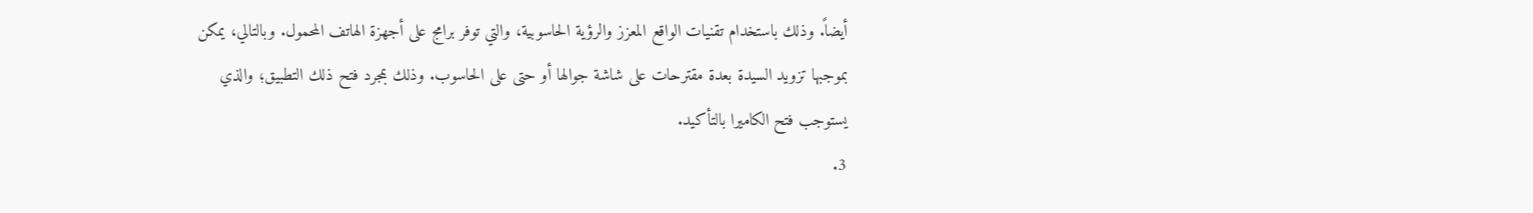أيضاً. وذلك باستخدام تقنيات الواقع المعزز والرؤية الحاسوبية، والتي توفر برامج على أجهزة الهاتف المحمول. وبالتالي، يمكن بموجبها تزويد السيدة بعدة مقترحات على شاشة جوالها أو حتى على الحاسوب. وذلك بمجرد فتح ذلك التطبيق؛ والذي يستوجب فتح الكاميرا بالتأكيد.
3.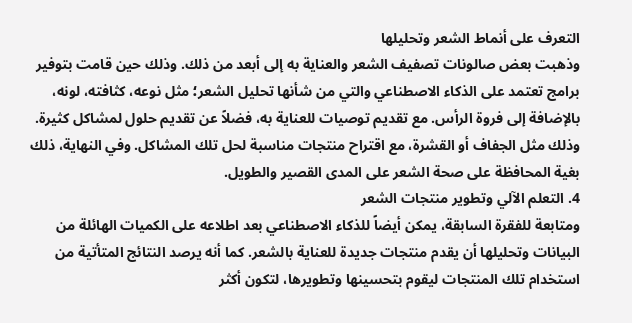التعرف على أنماط الشعر وتحليلها
وذهبت بعض صالونات تصفيف الشعر والعناية به إلى أبعد من ذلك. وذلك حين قامت بتوفير برامج تعتمد على الذكاء الاصطناعي والتي من شأنها تحليل الشعر؛ مثل نوعه، كثافته، لونه، بالإضافة إلى فروة الرأس. مع تقديم توصيات للعناية به، فضلاً عن تقديم حلول لمشاكل كثيرة. وذلك مثل الجفاف أو القشرة، مع اقتراح منتجات مناسبة لحل تلك المشاكل. وفي النهاية، ذلك بغية المحافظة على صحة الشعر على المدى القصير والطويل.
4. التعلم الآلي وتطوير منتجات الشعر
ومتابعة للفقرة السابقة، يمكن أيضاً للذكاء الاصطناعي بعد اطلاعه على الكميات الهائلة من البيانات وتحليلها أن يقدم منتجات جديدة للعناية بالشعر. كما أنه يرصد النتائج المتأتية من استخدام تلك المنتجات ليقوم بتحسينها وتطويرها، لتكون أكثر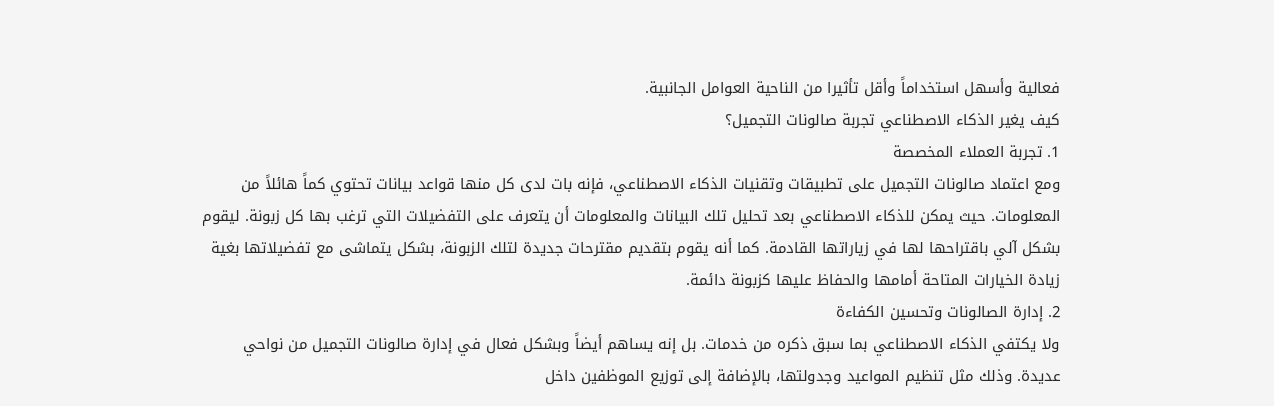فعالية وأسهل استخداماً وأقل تأثيرا من الناحية العوامل الجانبية.
كيف يغير الذكاء الاصطناعي تجربة صالونات التجميل؟
1. تجربة العملاء المخصصة
ومع اعتماد صالونات التجميل على تطبيقات وتقنيات الذكاء الاصطناعي، فإنه بات لدى كل منها قواعد بيانات تحتوي كماً هائلاً من المعلومات. حيث يمكن للذكاء الاصطناعي بعد تحليل تلك البيانات والمعلومات أن يتعرف على التفضيلات التي ترغب بها كل زبونة. ليقوم بشكل آلي باقتراحها لها في زياراتها القادمة. كما أنه يقوم بتقديم مقترحات جديدة لتلك الزبونة، بشكل يتماشى مع تفضيلاتها بغية زيادة الخيارات المتاحة أمامها والحفاظ عليها كزبونة دائمة.
2. إدارة الصالونات وتحسين الكفاءة
ولا يكتفي الذكاء الاصطناعي بما سبق ذكره من خدمات. بل إنه يساهم أيضاً وبشكل فعال في إدارة صالونات التجميل من نواحي عديدة. وذلك مثل تنظيم المواعيد وجدولتها، بالإضافة إلى توزيع الموظفين داخل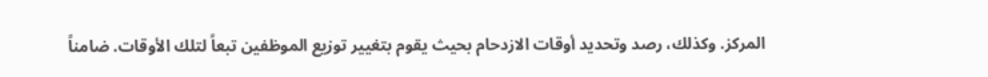المركز. وكذلك، رصد وتحديد أوقات الازدحام بحيث يقوم بتغيير توزيع الموظفين تبعاً لتلك الأوقات. ضامناً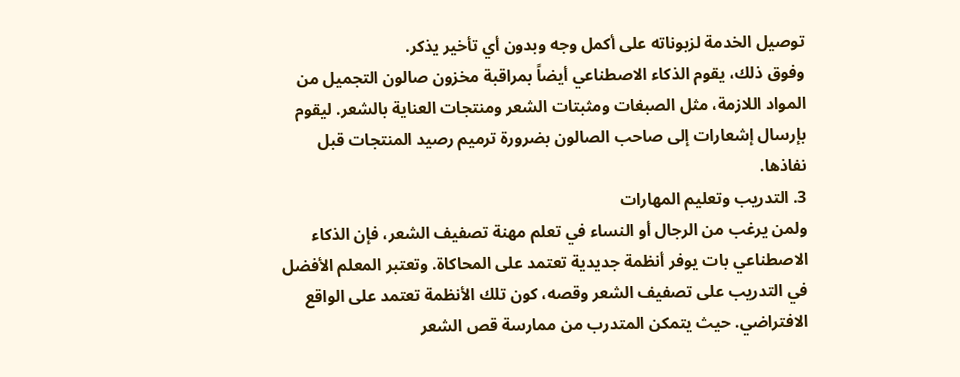توصيل الخدمة لزبوناته على أكمل وجه وبدون أي تأخير يذكر.
وفوق ذلك، يقوم الذكاء الاصطناعي أيضاً بمراقبة مخزون صالون التجميل من المواد اللازمة، مثل الصبغات ومثبتات الشعر ومنتجات العناية بالشعر. ليقوم بإرسال إشعارات إلى صاحب الصالون بضرورة ترميم رصيد المنتجات قبل نفاذها.
3. التدريب وتعليم المهارات
ولمن يرغب من الرجال أو النساء في تعلم مهنة تصفيف الشعر، فإن الذكاء الاصطناعي بات يوفر أنظمة جديدية تعتمد على المحاكاة. وتعتبر المعلم الأفضل في التدريب على تصفيف الشعر وقصه، كون تلك الأنظمة تعتمد على الواقع الافتراضي. حيث يتمكن المتدرب من ممارسة قص الشعر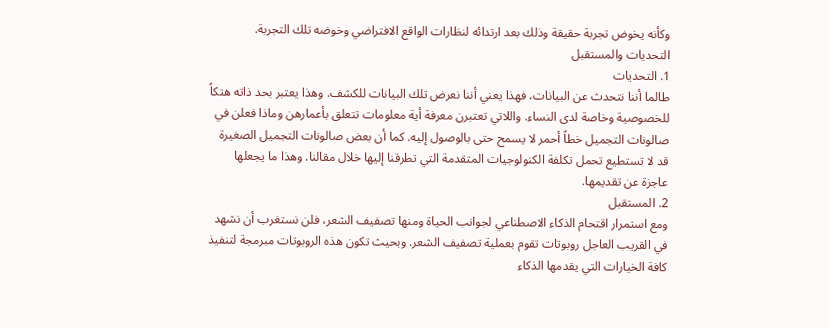وكأنه يخوض تجربة حقيقة وذلك بعد ارتدائه لنظارات الواقع الافتراضي وخوضه تلك التجربة.
التحديات والمستقبل
1. التحديات
طالما أننا نتحدث عن البيانات، فهذا يعني أننا نعرض تلك البيانات للكشف. وهذا يعتبر بحد ذاته هتكاً للخصوصية وخاصة لدى النساء. واللاتي تعتبرن معرفة أية معلومات تتعلق بأعمارهن وماذا فعلن في صالونات التجميل خطاً أحمر لا يسمح حتى بالوصول إليه. كما أن بعض صالونات التجميل الصغيرة قد لا تستطيع تحمل تكلفة الكنولوجيات المتقدمة التي تطرقنا إليها خلال مقالنا. وهذا ما يجعلها عاجزة عن تقديمها.
2. المستقبل
ومع استمرار اقتحام الذكاء الاصطناعي لجوانب الحياة ومنها تصفيف الشعر، فلن نستغرب أن نشهد في القريب العاجل روبوتات تقوم بعملية تصفيف الشعر. وبحيث تكون هذه الروبوتات مبرمجة لتنفيذ كافة الخيارات التي يقدمها الذكاء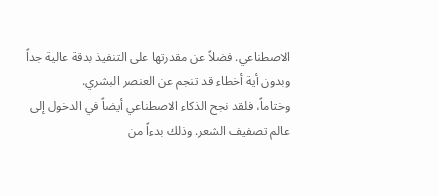الاصطناعي. فضلاً عن مقدرتها على التنفيذ بدقة عالية جداً وبدون أية أخطاء قد تنجم عن العنصر البشري.
وختاماً، فلقد نجح الذكاء الاصطناعي أيضاً في الدخول إلى عالم تصفيف الشعر. وذلك بدءاً من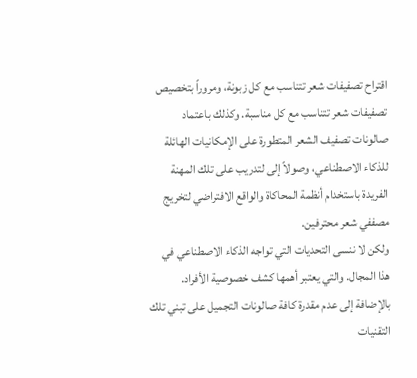اقتراح تصفيفات شعر تتناسب مع كل زبونة، ومروراً بتخصيص تصفيفات شعر تتناسب مع كل مناسبة. وكذلك باعتماد صالونات تصفيف الشعر المتطورة على الإمكانيات الهائلة للذكاء الاصطناعي، وصولاً إلى لتدريب على تلك المهنة الفريدة باستخدام أنظمة المحاكاة والواقع الافتراضي لتخريج مصففي شعر محترفين.
ولكن لا ننسى التحديات التي تواجه الذكاء الاصطناعي في هذا المجال. والتي يعتبر أهمها كشف خصوصية الأفراد. بالإضافة إلى عدم مقدرة كافة صالونات التجميل على تبني تلك التقنيات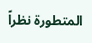المتطورة نظراً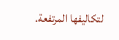لتكاليفها المرتفعة.